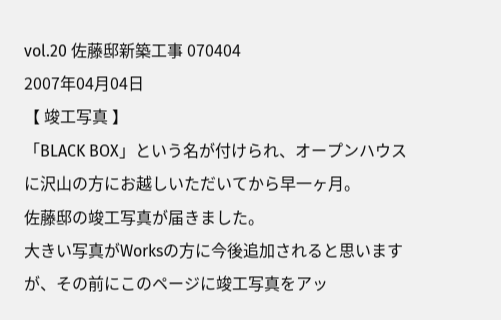vol.20 佐藤邸新築工事 070404
2007年04月04日
【 竣工写真 】
「BLACK BOX」という名が付けられ、オープンハウスに沢山の方にお越しいただいてから早一ヶ月。
佐藤邸の竣工写真が届きました。
大きい写真がWorksの方に今後追加されると思いますが、その前にこのページに竣工写真をアッ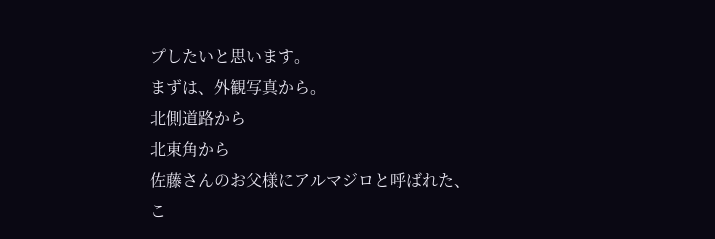プしたいと思います。
まずは、外観写真から。
北側道路から
北東角から
佐藤さんのお父様にアルマジロと呼ばれた、こ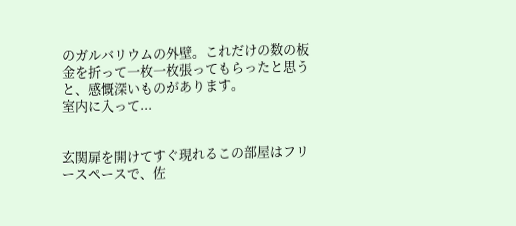のガルバリウムの外壁。これだけの数の板金を折って一枚一枚張ってもらったと思うと、感慨深いものがあります。
室内に入って...


玄関扉を開けてすぐ現れるこの部屋はフリースペースで、佐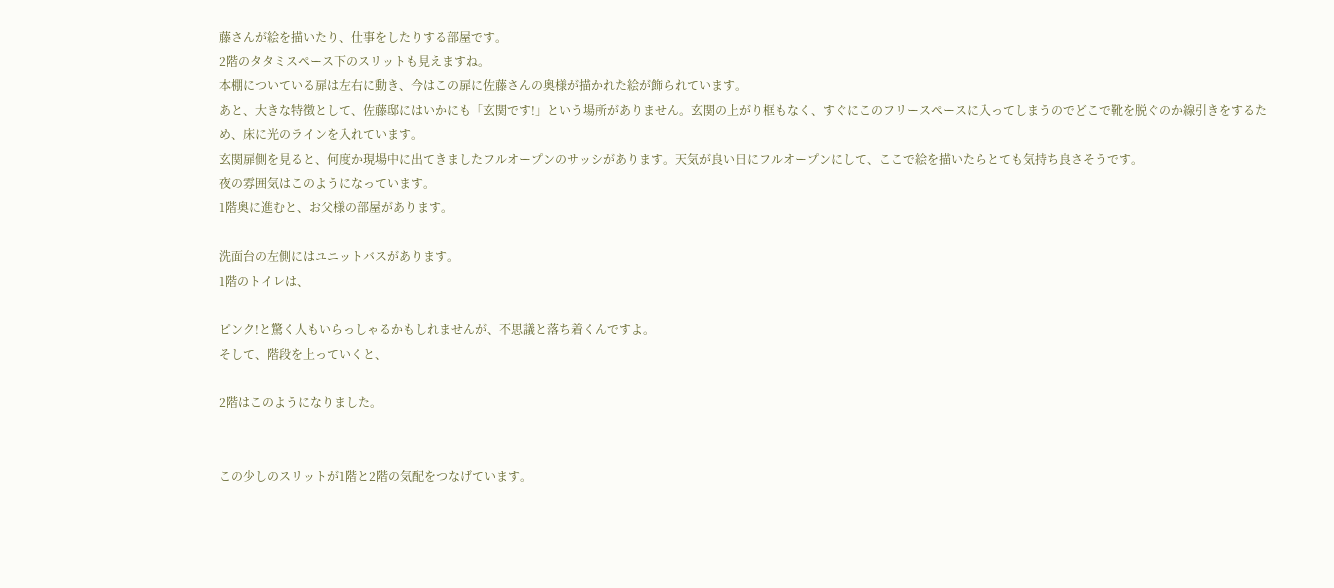藤さんが絵を描いたり、仕事をしたりする部屋です。
2階のタタミスペース下のスリットも見えますね。
本棚についている扉は左右に動き、今はこの扉に佐藤さんの奥様が描かれた絵が飾られています。
あと、大きな特徴として、佐藤邸にはいかにも「玄関です!」という場所がありません。玄関の上がり框もなく、すぐにこのフリースペースに入ってしまうのでどこで靴を脱ぐのか線引きをするため、床に光のラインを入れています。
玄関扉側を見ると、何度か現場中に出てきましたフルオープンのサッシがあります。天気が良い日にフルオープンにして、ここで絵を描いたらとても気持ち良さそうです。
夜の雰囲気はこのようになっています。
1階奥に進むと、お父様の部屋があります。

洗面台の左側にはユニットバスがあります。
1階のトイレは、

ピンク!と驚く人もいらっしゃるかもしれませんが、不思議と落ち着くんですよ。
そして、階段を上っていくと、

2階はこのようになりました。


この少しのスリットが1階と2階の気配をつなげています。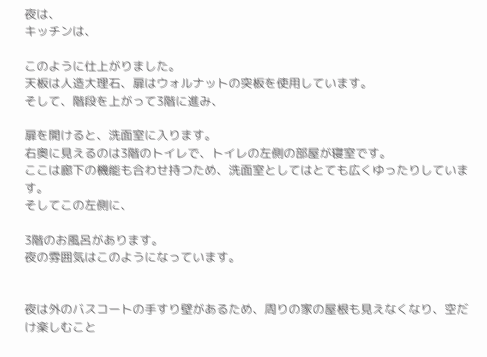夜は、
キッチンは、

このように仕上がりました。
天板は人造大理石、扉はウォルナットの突板を使用しています。
そして、階段を上がって3階に進み、

扉を開けると、洗面室に入ります。
右奥に見えるのは3階のトイレで、トイレの左側の部屋が寝室です。
ここは廊下の機能も合わせ持つため、洗面室としてはとても広くゆったりしています。
そしてこの左側に、

3階のお風呂があります。
夜の雰囲気はこのようになっています。


夜は外のバスコートの手すり壁があるため、周りの家の屋根も見えなくなり、空だけ楽しむこと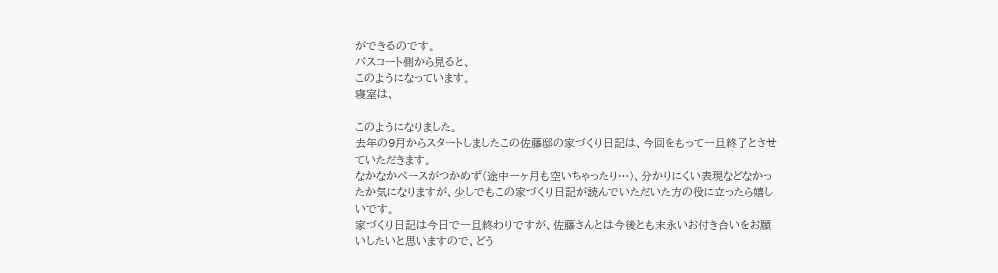ができるのです。
バスコート側から見ると、
このようになっています。
寝室は、

このようになりました。
去年の9月からスタートしましたこの佐藤邸の家づくり日記は、今回をもって一旦終了とさせていただきます。
なかなかペースがつかめず(途中一ヶ月も空いちゃったり…)、分かりにくい表現などなかったか気になりますが、少しでもこの家づくり日記が読んでいただいた方の役に立ったら嬉しいです。
家づくり日記は今日で一旦終わりですが、佐藤さんとは今後とも末永いお付き合いをお願いしたいと思いますので、どう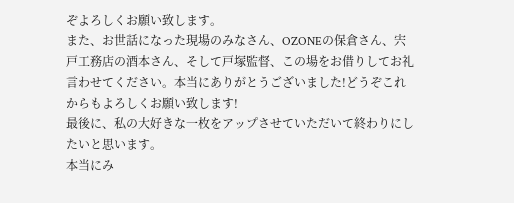ぞよろしくお願い致します。
また、お世話になった現場のみなさん、OZONEの保倉さん、宍戸工務店の酒本さん、そして戸塚監督、この場をお借りしてお礼言わせてください。本当にありがとうございました!どうぞこれからもよろしくお願い致します!
最後に、私の大好きな一枚をアップさせていただいて終わりにしたいと思います。
本当にみ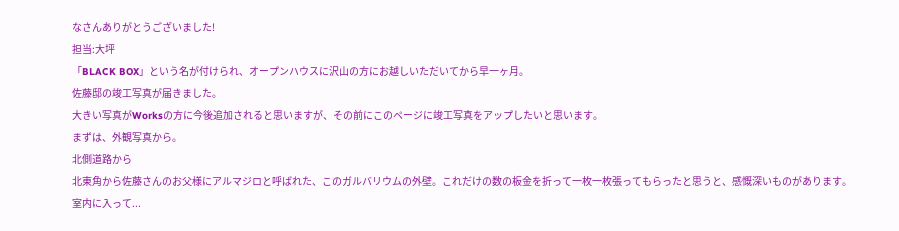なさんありがとうございました!
担当:大坪
「BLACK BOX」という名が付けられ、オープンハウスに沢山の方にお越しいただいてから早一ヶ月。
佐藤邸の竣工写真が届きました。
大きい写真がWorksの方に今後追加されると思いますが、その前にこのページに竣工写真をアップしたいと思います。
まずは、外観写真から。
北側道路から
北東角から佐藤さんのお父様にアルマジロと呼ばれた、このガルバリウムの外壁。これだけの数の板金を折って一枚一枚張ってもらったと思うと、感慨深いものがあります。
室内に入って...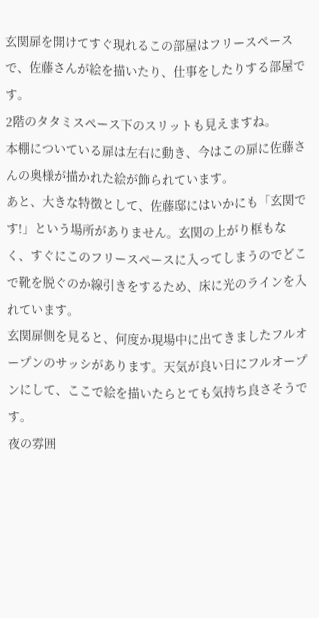玄関扉を開けてすぐ現れるこの部屋はフリースペースで、佐藤さんが絵を描いたり、仕事をしたりする部屋です。
2階のタタミスペース下のスリットも見えますね。
本棚についている扉は左右に動き、今はこの扉に佐藤さんの奥様が描かれた絵が飾られています。
あと、大きな特徴として、佐藤邸にはいかにも「玄関です!」という場所がありません。玄関の上がり框もなく、すぐにこのフリースペースに入ってしまうのでどこで靴を脱ぐのか線引きをするため、床に光のラインを入れています。
玄関扉側を見ると、何度か現場中に出てきましたフルオープンのサッシがあります。天気が良い日にフルオープンにして、ここで絵を描いたらとても気持ち良さそうです。
夜の雰囲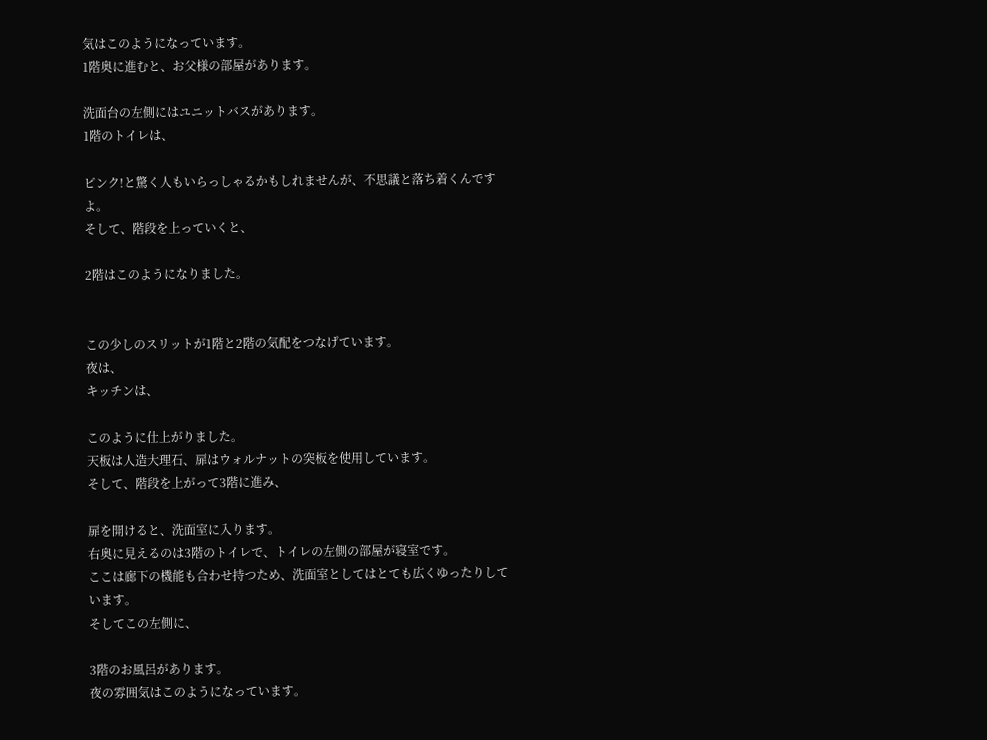気はこのようになっています。
1階奥に進むと、お父様の部屋があります。

洗面台の左側にはユニットバスがあります。
1階のトイレは、

ピンク!と驚く人もいらっしゃるかもしれませんが、不思議と落ち着くんですよ。
そして、階段を上っていくと、

2階はこのようになりました。


この少しのスリットが1階と2階の気配をつなげています。
夜は、
キッチンは、

このように仕上がりました。
天板は人造大理石、扉はウォルナットの突板を使用しています。
そして、階段を上がって3階に進み、

扉を開けると、洗面室に入ります。
右奥に見えるのは3階のトイレで、トイレの左側の部屋が寝室です。
ここは廊下の機能も合わせ持つため、洗面室としてはとても広くゆったりしています。
そしてこの左側に、

3階のお風呂があります。
夜の雰囲気はこのようになっています。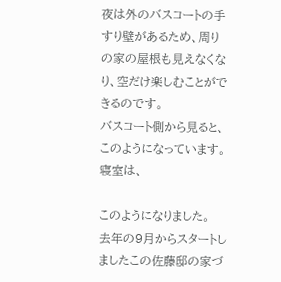夜は外のバスコートの手すり壁があるため、周りの家の屋根も見えなくなり、空だけ楽しむことができるのです。
バスコート側から見ると、
このようになっています。
寝室は、

このようになりました。
去年の9月からスタートしましたこの佐藤邸の家づ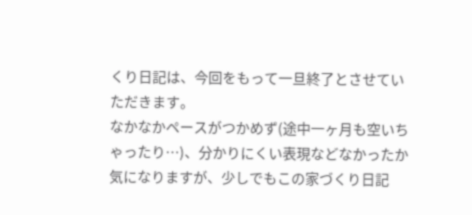くり日記は、今回をもって一旦終了とさせていただきます。
なかなかペースがつかめず(途中一ヶ月も空いちゃったり…)、分かりにくい表現などなかったか気になりますが、少しでもこの家づくり日記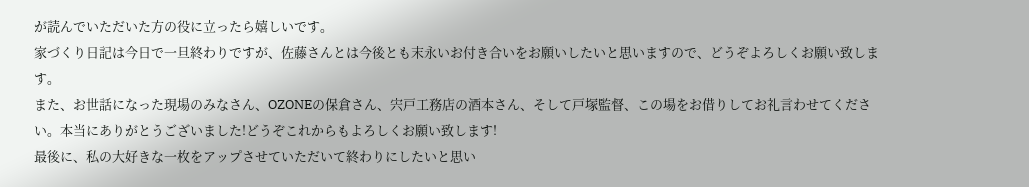が読んでいただいた方の役に立ったら嬉しいです。
家づくり日記は今日で一旦終わりですが、佐藤さんとは今後とも末永いお付き合いをお願いしたいと思いますので、どうぞよろしくお願い致します。
また、お世話になった現場のみなさん、OZONEの保倉さん、宍戸工務店の酒本さん、そして戸塚監督、この場をお借りしてお礼言わせてください。本当にありがとうございました!どうぞこれからもよろしくお願い致します!
最後に、私の大好きな一枚をアップさせていただいて終わりにしたいと思い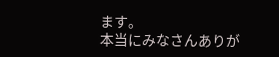ます。
本当にみなさんありが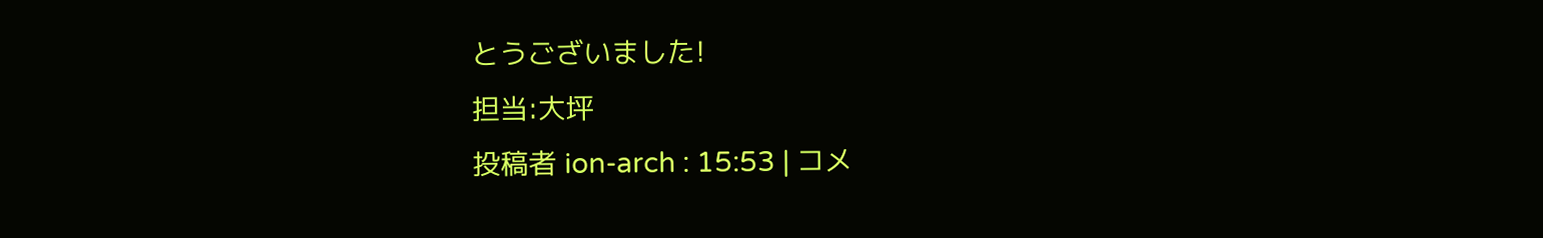とうございました!
担当:大坪
投稿者 ion-arch : 15:53 | コメ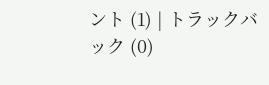ント (1) | トラックバック (0)